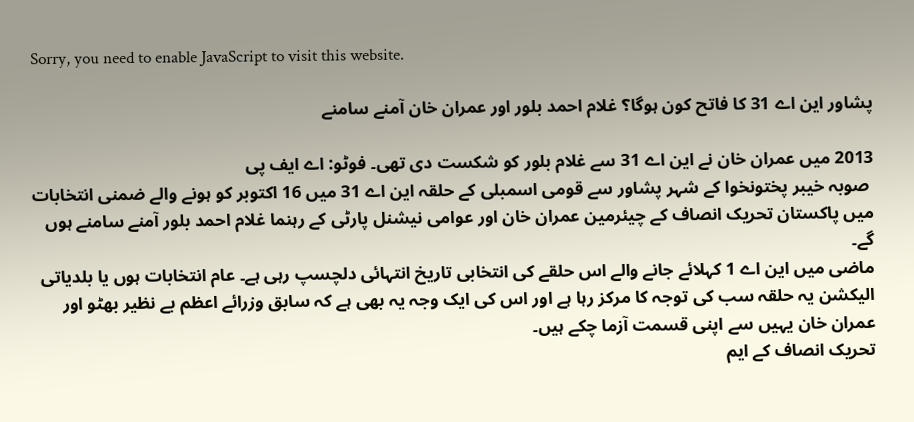Sorry, you need to enable JavaScript to visit this website.

پشاور این اے 31 کا فاتح کون ہوگا؟ غلام احمد بلور اور عمران خان آمنے سامنے

2013 میں عمران خان نے این اے 31 سے غلام بلور کو شکست دی تھی۔ فوٹو: اے ایف پی
 صوبہ خیبر پختونخوا کے شہر پشاور سے قومی اسمبلی کے حلقہ این اے 31 میں 16 اکتوبر کو ہونے والے ضمنی انتخابات میں پاکستان تحریک انصاف کے چیئرمین عمران خان اور عوامی نیشنل پارٹی کے رہنما غلام احمد بلور آمنے سامنے ہوں گے۔
ماضی میں این اے 1 کہلائے جانے والے اس حلقے کی انتخابی تاریخ انتہائی دلچسپ رہی ہے۔ عام انتخابات ہوں یا بلدیاتی الیکشن یہ حلقہ سب کی توجہ کا مرکز رہا ہے اور اس کی ایک وجہ یہ بھی ہے کہ سابق وزرائے اعظم بے نظیر بھٹو اور عمران خان یہیں سے اپنی قسمت آزما چکے ہیں۔
تحریک انصاف کے ایم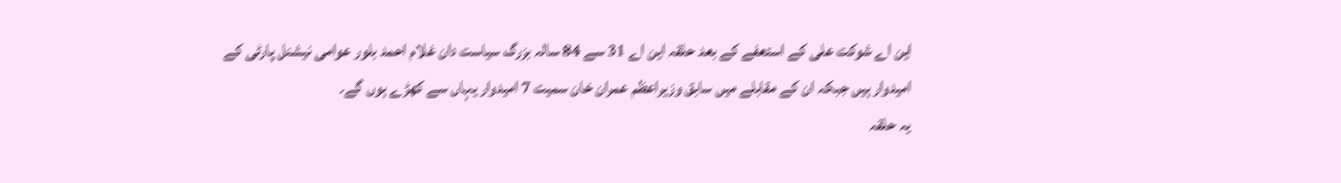این اے شوکت علی کے استعفے کے بعد حلقہ این اے 31 سے 84 سالہ بزرگ سیاست دان غلام احمد بلور عوامی نیشنل پارٹی کے امیدوار ہیں جبکہ ان کے مقابلے میں سابق وزیراعظم عمران خان سمیت 7 امیدوار یہاں سے کھڑے ہوں گے۔
یہ حلقہ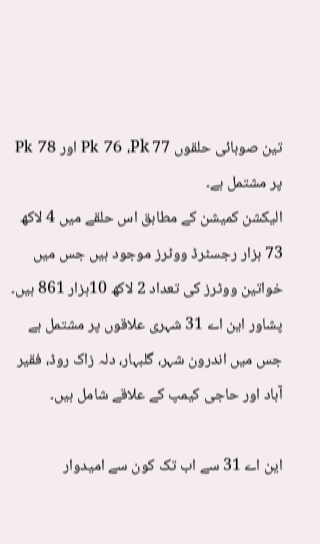تین صوبائی حلقوں Pk 76 ،Pk 77 اور Pk 78 پر مشتمل ہے۔
الیکشن کمیشن کے مطابق اس حلقے میں 4 لاکھ 73 ہزار رجسٹرڈ ووٹرز موجود ہیں جس میں خواتین ووٹرز کی تعداد 2 لاکھ 10ہزار 861 ہیں۔
پشاور این اے 31 شہری علاقوں پر مشتمل ہے جس میں اندرون شہر، گلبہار، دلہ زاک روڈ، فقیر آباد اور حاجی کیمپ کے علاقے شامل ہیں۔

این اے 31 سے اب تک کون سے امیدوار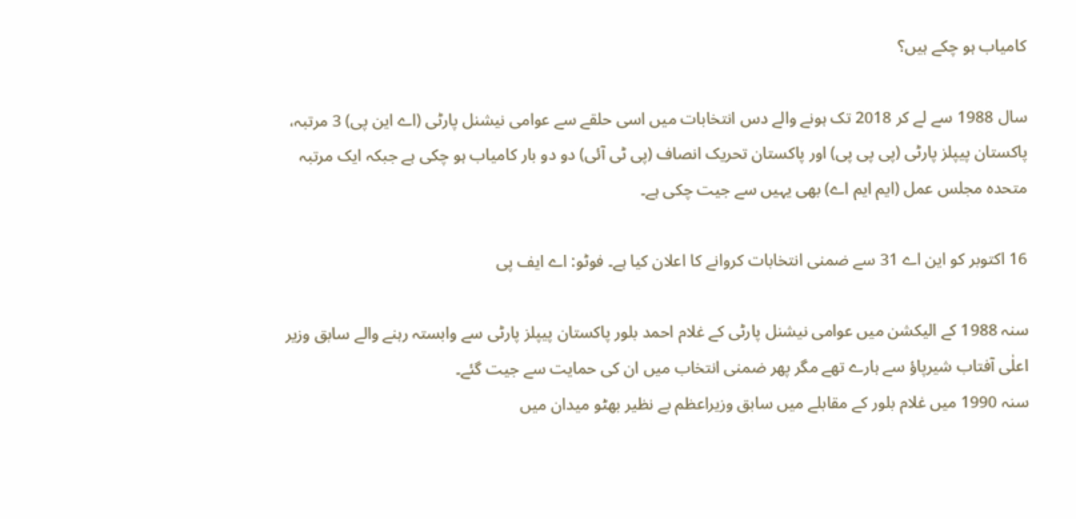کامیاب ہو چکے ہیں؟

سال 1988 سے لے کر 2018 تک ہونے والے دس انتخابات میں اسی حلقے سے عوامی نیشنل پارٹی (اے این پی) 3 مرتبہ، پاکستان پیپلز پارٹی (پی پی پی) اور پاکستان تحریک انصاف (پی ٹی آئی) دو دو بار کامیاب ہو چکی ہے جبکہ ایک مرتبہ متحدہ مجلس عمل (ایم ایم اے) بھی یہیں سے جیت چکی ہے۔

16 اکتوبر کو این اے 31 سے ضمنی انتخابات کروانے کا اعلان کیا ہے۔ فوٹو: اے ایف پی

سنہ 1988 کے الیکشن میں عوامی نیشنل پارٹی کے غلام احمد بلور پاکستان پیپلز پارٹی سے وابستہ رہنے والے سابق وزیر اعلٰی آفتاب شیرپاؤ سے ہارے تھے مگر پھر ضمنی انتخاب میں ان کی حمایت سے جیت گئے۔
سنہ 1990 میں غلام بلور کے مقابلے میں سابق وزیراعظم بے نظیر بھٹو میدان میں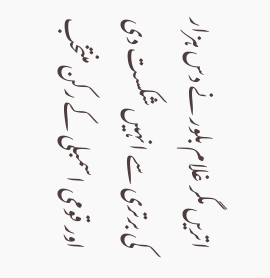اتریں مگر غلام بلور نے دس ہزار کی برتری سے انہیں شکست دی اور قومی اسمبلی کے رکن منتخب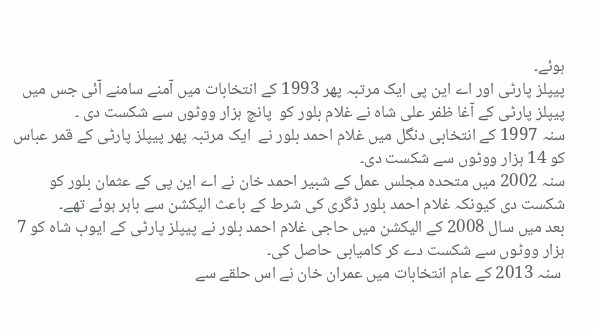ہوئے۔
پیپلز پارٹی اور اے این پی ایک مرتبہ پھر 1993 کے انتخابات میں آمنے سامنے آئی جس میں پیپلز پارٹی کے آغا ظفر علی شاہ نے غلام بلور کو  پانچ ہزار ووٹوں سے شکست دی ۔
سنہ 1997 کے انتخابی دنگل میں غلام احمد بلور نے  ایک مرتبہ پھر پیپلز پارٹی کے قمر عباس کو 14 ہزار ووٹوں سے شکست دی۔
سنہ 2002 میں متحدہ مجلس عمل کے شبیر احمد خان نے اے این پی کے عثمان بلور کو شکست دی کیونکہ غلام احمد بلور ڈگری کی شرط کے باعث الیکشن سے باہر ہوئے تھے۔
بعد میں سال 2008 کے الیکشن میں حاجی غلام احمد بلور نے پیپلز پارٹی کے ایوب شاہ کو 7 ہزار ووٹوں سے شکست دے کر کامیابی حاصل کی۔
 سنہ 2013 کے عام انتخابات میں عمران خان نے اس حلقے سے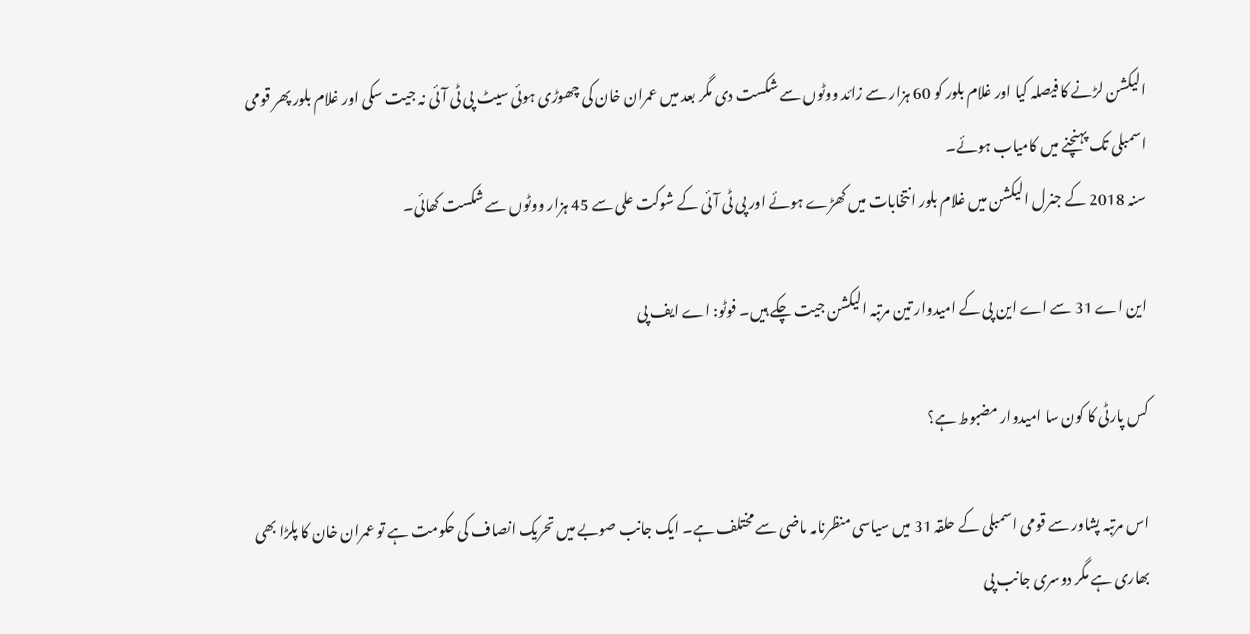الیکشن لڑنے کا فیصلہ کیا اور غلام بلور کو 60 ہزار سے زائد ووٹوں سے شکست دی مگر بعد میں عمران خان کی چھوڑی ہوئی سیٹ پی ٹی آئی نہ جیت سکی اور غلام بلور پھر قومی اسمبلی تک پہنچنے میں کامیاب ہوئے۔
سنہ 2018 کے جنرل الیکشن میں غلام بلور انتخابات میں کھڑے ہوئے اور پی ٹی آئی کے شوکت علی سے 45 ہزار ووٹوں سے شکست کھائی۔

این اے 31 سے اے این پی کے امیدوار تین مرتبہ الیکشن جیت چکے ہیں۔ فوٹو: اے ایف پی

کس پارٹی کا کون سا امیدوار مضبوط ہے؟

اس مرتبہ پشاور سے قومی اسمبلی کے حلقہ 31 میں سیاسی منظرنامہ ماضی سے مختلف ہے۔ ایک جانب صوبے میں تحریک انصاف کی حکومت ہے تو عمران خان کا پلڑا بھی بھاری ہے مگر دوسری جانب پی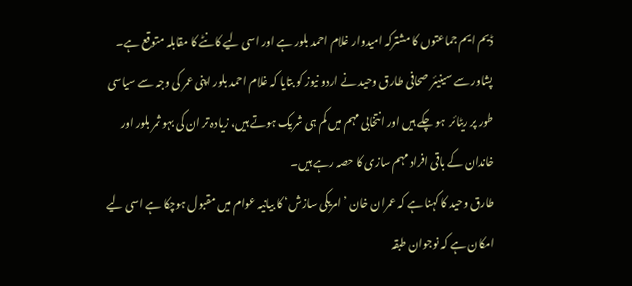ڈیم ایم جماعتوں کا مشترکہ امیدوار غلام احمد بلور ہے اور اسی لیے کانٹے کا مقابلہ متوقع ہے۔
پشاور سے سینیئر صحافی طارق وحید نے اردو نیوز کو بتایا کہ غلام احمد بلور اپنی عمر کی وجہ سے سیاسی طور پر ریٹائر  ہو چکے ہیں اور انتخابی مہم میں کم ہی شریک ہوتے ہیں، زیادہ تر ان کی بہو ثمر بلور اور خاندان کے باقی افراد مہم سازی کا حصہ رہے ہیں۔
طارق وحید کا کہنا ہے کہ عمران خان ’امریکی سازش‘ کا بیانیہ عوام میں مقبول ہوچکا ہے اسی لیے امکان ہے کہ نوجوان طبقہ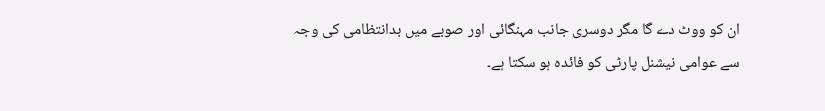ان کو ووٹ دے گا مگر دوسری جانب مہنگائی اور صوبے میں بدانتظامی کی وجہ سے عوامی نیشنل پارٹی کو فائدہ ہو سکتا ہے۔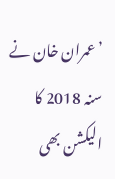’عمران خان نے سنہ 2018 کا الیکشن بھی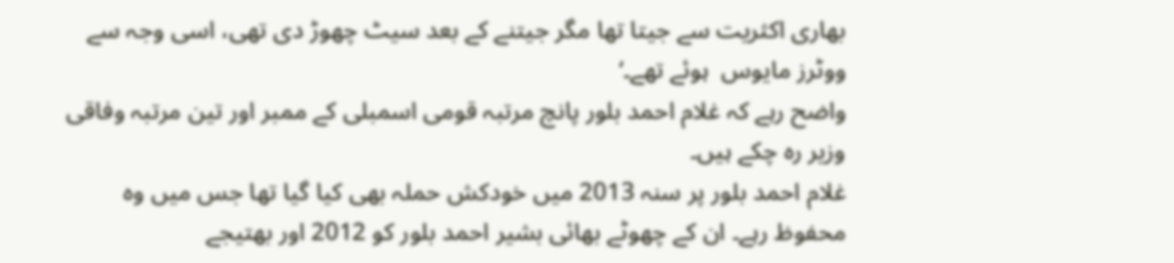بھاری اکثریت سے جیتا تھا مگر جیتنے کے بعد سیٹ چھوڑ دی تھی، اسی وجہ سے ووٹرز مایوس  ہوئے تھے۔‘
واضح رہے کہ غلام احمد بلور پانچ مرتبہ قومی اسمبلی کے ممبر اور تین مرتبہ وفاقی وزیر رہ چکے ہیں۔
غلام احمد بلور پر سنہ 2013 میں خودکش حملہ بھی کیا گیا تھا جس میں وہ محفوظ رہے۔ ان کے چھوٹے بھائی بشیر احمد بلور کو 2012 اور بھتیجے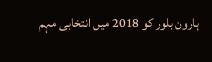ہارون بلور کو 2018 میں انتخابی مہم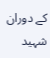کے دوران شہید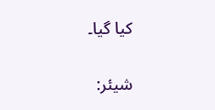کیا گیا۔

شیئر: